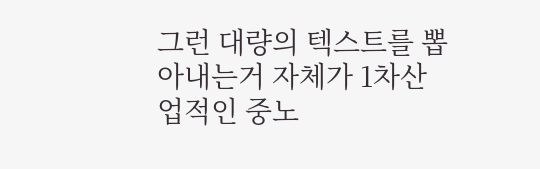그런 대량의 텍스트를 뽑아내는거 자체가 1차산업적인 중노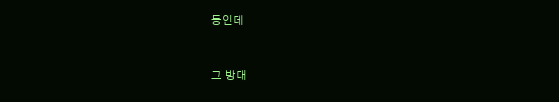동인데


그 방대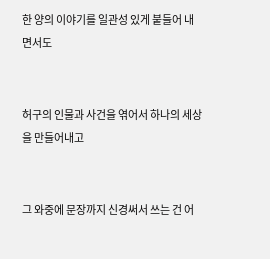한 양의 이야기를 일관성 있게 붙들어 내면서도


허구의 인물과 사건을 엮어서 하나의 세상을 만들어내고


그 와중에 문장까지 신경써서 쓰는 건 어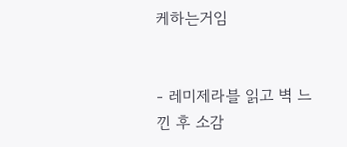케하는거임


- 레미제라블 읽고 벽 느낀 후 소감